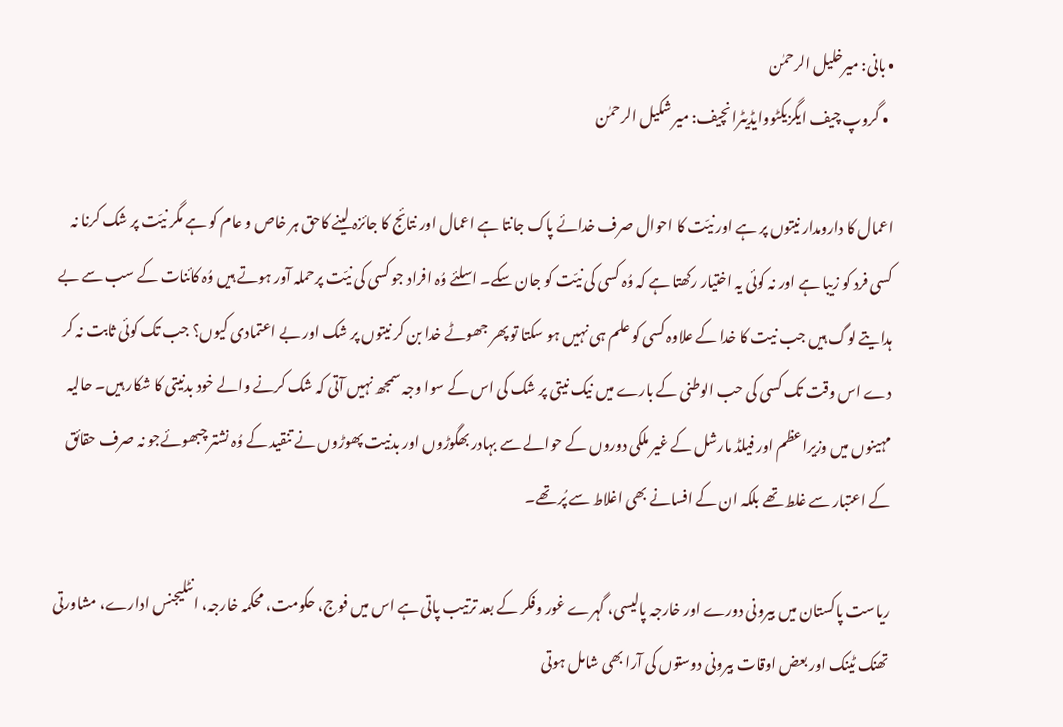• بانی: میرخلیل الرحمٰن
  • گروپ چیف ایگزیکٹووایڈیٹرانچیف: میر شکیل الرحمٰن

اعمال کا دارومدار نیتوں پر ہے اور نیّت کا احوال صرف خدائے پاک جانتا ہے اعمال اور نتائج کا جائزہ لینے کاحق ہر خاص و عام کو ہے مگر نیّت پر شک کرنا نہ کسی فرد کو زیبا ہے اور نہ کوئی یہ اختیار رکھتا ہے کہ وُہ کسی کی نیّت کو جان سکے۔ اسلئے وُہ افراد جو کسی کی نیّت پرحملہ آور ہوتے ہیں وُہ کائنات کے سب سے بے ہدایتے لوگ ہیں جب نیت کا خدا کے علاوہ کسی کو علم ہی نہیں ہو سکتا تو پھر جھوٹے خدا بن کر نیتوں پر شک اور بے اعتمادی کیوں؟ جب تک کوئی ثابت نہ کر دے اس وقت تک کسی کی حب الوطنی کے بارے میں نیک نیتی پر شک کی اس کے سوا وجہ سمجھ نہیں آتی کہ شک کرنے والے خود بدنیتی کا شکار ہیں۔ حالیہ مہینوں میں وزیراعظم اور فیلڈ مارشل کے غیر ملکی دوروں کے حوالے سے بہادر بھگوڑوں اور بدنیت پھوڑوں نے تنقید کے وُہ نشتر چبھوئےجو نہ صرف حقائق کے اعتبار سے غلط تھے بلکہ ان کے افسانے بھی اغلاط سے پُر تھے۔

ریاست پاکستان میں بیرونی دورے اور خارجہ پالیسی، گہرے غور وفکر کے بعد ترتیب پاتی ہے اس میں فوج، حکومت، محکمہ خارجہ، انٹلیجنس ادارے، مشاورتی تھنک ٹینک اور بعض اوقات بیرونی دوستوں کی آرا بھی شامل ہوتی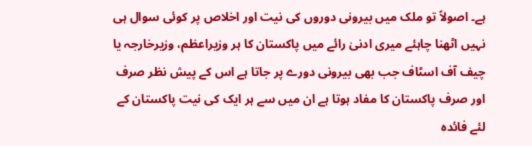ہے۔ اصولاً تو ملک میں بیرونی دوروں کی نیت اور اخلاص پر کوئی سوال ہی نہیں اٹھنا چاہئے میری ادنیٰ رائے میں پاکستان کا ہر وزیراعظم، وزیرخارجہ یا چیف آف اسٹاف جب بھی بیرونی دورے پر جاتا ہے اس کے پیش نظر صرف اور صرف پاکستان کا مفاد ہوتا ہے ان میں سے ہر ایک کی نیت پاکستان کے لئے فائدہ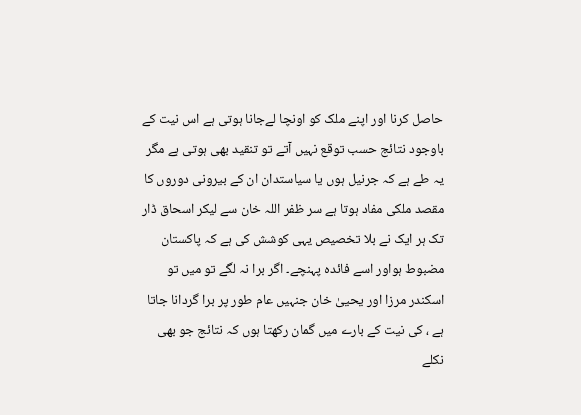حاصل کرنا اور اپنے ملک کو اونچا لےجانا ہوتی ہے اس نیت کے باوجود نتائج حسب توقع نہیں آتے تو تنقید بھی ہوتی ہے مگر یہ طے ہے کہ جرنیل ہوں یا سیاستدان ان کے بیرونی دوروں کا مقصد ملکی مفاد ہوتا ہے سر ظفر اللہ خان سے لیکر اسحاق ڈار تک ہر ایک نے بلا تخصیص یہی کوشش کی ہے کہ پاکستان مضبوط ہواور اسے فائدہ پہنچے۔ اگر برا نہ لگے تو میں تو اسکندر مرزا اور یحییٰ خان جنہیں عام طور پر برا گردانا جاتا ہے ، کی نیت کے بارے میں گمان رکھتا ہوں کہ نتائج جو بھی نکلے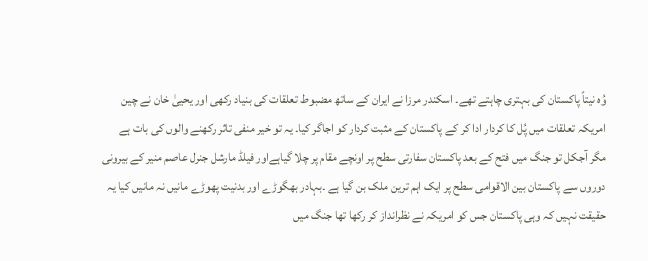وُہ نیتاً پاکستان کی بہتری چاہتے تھے۔ اسکندر مرزا نے ایران کے ساتھ مضبوط تعلقات کی بنیاد رکھی اور یحییٰ خان نے چین امریکہ تعلقات میں پُل کا کردار ادا کر کے پاکستان کے مثبت کردار کو اجاگر کیا۔ یہ تو خیر منفی تاثر رکھنے والوں کی بات ہے مگر آجکل تو جنگ میں فتح کے بعد پاکستان سفارتی سطح پر اونچے مقام پر چلا گیاہےاور فیلڈ مارشل جنرل عاصم منیر کے بیرونی دوروں سے پاکستان بین الاقوامی سطح پر ایک اہم ترین ملک بن گیا ہے ۔بہادر بھگوڑے اور بدنیت پھوڑے مانیں نہ مانیں کیا یہ حقیقت نہیں کہ وہی پاکستان جس کو امریکہ نے نظرانداز کر رکھا تھا جنگ میں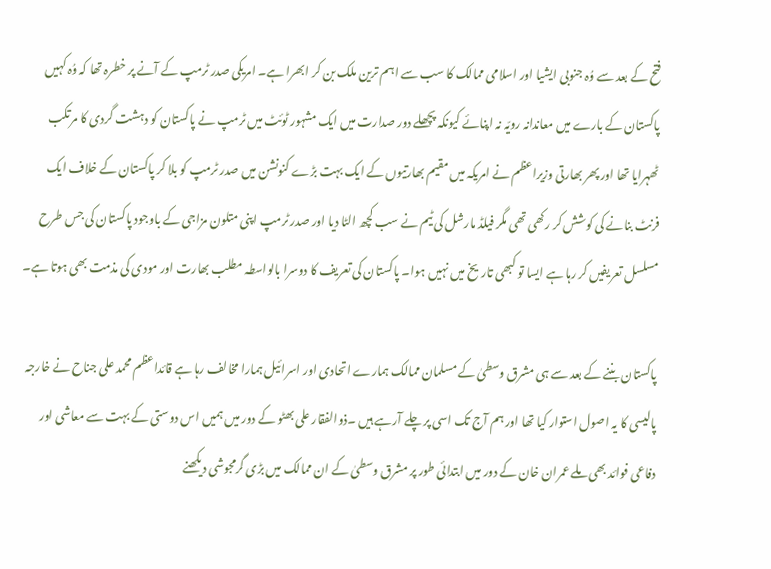فتح کے بعد سے وُہ جنوبی ایشیا اور اسلامی ممالک کا سب سے اہم ترین ملک بن کر ابھرا ہے۔ امریکی صدر ٹرمپ کے آنے پر خطرہ تھا کہ وُہ کہیں پاکستان کے بارے میں معاندانہ رویّہ نہ اپنائے کیونکہ پچھلے دور صدارت میں ایک مشہور ٹوئٹ میں ٹرمپ نے پاکستان کو دہشت گردی کا مرتکب ٹھہرایا تھا اور پھر بھارتی وزیراعظم نے امریکہ میں مقیم بھارتیوں کے ایک بہت بڑے کنونشن میں صدر ٹرمپ کو بلا کر پاکستان کے خلاف ایک فرنٹ بنانے کی کوشش کر رکھی تھی مگر فیلڈ مارشل کی ٹیم نے سب کچھ الٹا دیا اور صدر ٹرمپ اپنی متلون مزاجی کے باوجود پاکستان کی جس طرح مسلسل تعریفیں کر رہا ہے ایسا تو کبھی تاریخ میں نہیں ہوا۔ پاکستان کی تعریف کا دوسرا بالواسطہ مطلب بھارت اور مودی کی مذمت بھی ہوتا ہے۔

پاکستان بننے کے بعد سے ہی مشرق وسطیٰ کے مسلمان ممالک ہمارے اتحادی اور اسرائیل ہمارا مخالف رہا ہے قائداعظم محمد علی جناح نے خارجہ پالیسی کا یہ اصول استوار کیا تھا اور ہم آج تک اسی پر چلے آرہے ہیں ۔ذوالفقار علی بھٹو کے دور میں ہمیں اس دوستی کے بہت سے معاشی اور دفاعی فوائد بھی ملے عمران خان کے دور میں ابتدائی طور پر مشرق وسطیٰ کے ان ممالک میں بڑی گرمجوشی دیکھنے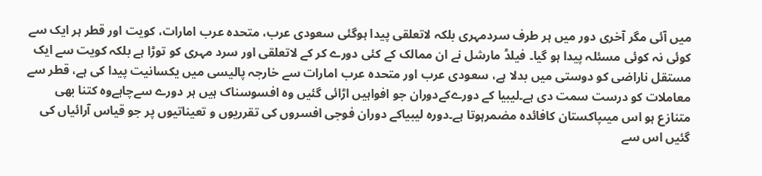میں آئی مگر آخری دور میں ہر طرف سردمہری بلکہ لاتعلقی پیدا ہوگئی سعودی عرب، متحدہ عرب امارات، کویت اور قطر ہر ایک سے کوئی نہ کوئی مسئلہ پیدا ہو گیا۔ فیلڈ مارشل نے ان ممالک کے کئی دورے کر کے لاتعلقی اور سرد مہری کو توڑا ہے بلکہ کویت سے ایک مستقل ناراضی کو دوستی میں بدلا ہے، سعودی عرب اور متحدہ عرب امارات سے خارجہ پالیسی میں یکسانیت پیدا کی ہے، قطر سے معاملات کو درست سمت دی ہے۔لیبیا کے دورےکےدوران جو افواہیں اڑائی گئیں وہ افسوسناک ہیں ہر دورے سےچاہےوہ کتنا بھی متنازع ہو اس میںپاکستان کافائدہ مضمرہوتا ہے۔دورہ لیبیاکے دوران فوجی افسروں کی تقرریوں و تعیناتیوں پر جو قیاس آرائیاں کی گئیں اس سے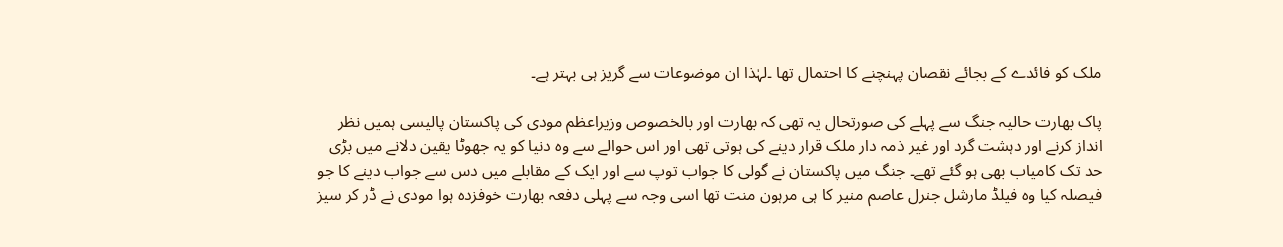ملک کو فائدے کے بجائے نقصان پہنچنے کا احتمال تھا ۔لہٰذا ان موضوعات سے گریز ہی بہتر ہے۔

پاک بھارت حالیہ جنگ سے پہلے کی صورتحال یہ تھی کہ بھارت اور بالخصوص وزیراعظم مودی کی پاکستان پالیسی ہمیں نظر انداز کرنے اور دہشت گرد اور غیر ذمہ دار ملک قرار دینے کی ہوتی تھی اور اس حوالے سے وہ دنیا کو یہ جھوٹا یقین دلانے میں بڑی حد تک کامیاب بھی ہو گئے تھے۔ جنگ میں پاکستان نے گولی کا جواب توپ سے اور ایک کے مقابلے میں دس سے جواب دینے کا جو فیصلہ کیا وہ فیلڈ مارشل جنرل عاصم منیر کا ہی مرہون منت تھا اسی وجہ سے پہلی دفعہ بھارت خوفزدہ ہوا مودی نے ڈر کر سیز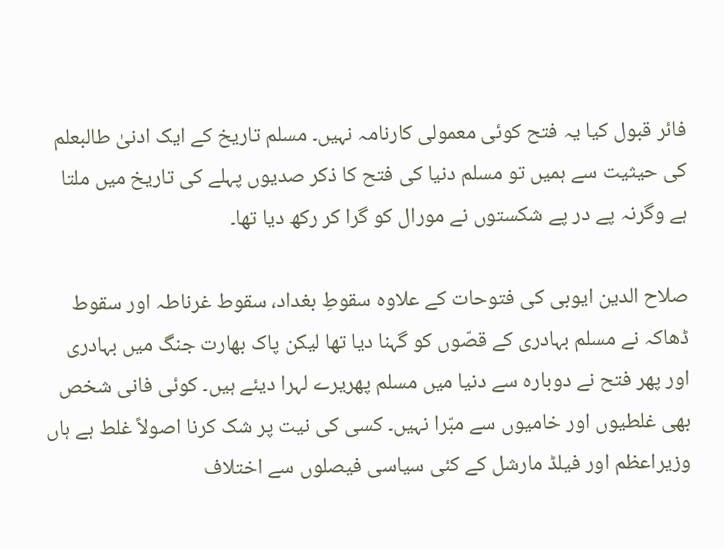فائر قبول کیا یہ فتح کوئی معمولی کارنامہ نہیں۔ مسلم تاریخ کے ایک ادنیٰ طالبعلم کی حیثیت سے ہمیں تو مسلم دنیا کی فتح کا ذکر صدیوں پہلے کی تاریخ میں ملتا ہے وگرنہ پے در پے شکستوں نے مورال کو گرا کر رکھ دیا تھا۔

صلاح الدین ایوبی کی فتوحات کے علاوہ سقوطِ بغداد، سقوط غرناطہ اور سقوط ڈھاکہ نے مسلم بہادری کے قصّوں کو گہنا دیا تھا لیکن پاک بھارت جنگ میں بہادری اور پھر فتح نے دوبارہ سے دنیا میں مسلم پھریرے لہرا دیئے ہیں۔ کوئی فانی شخص بھی غلطیوں اور خامیوں سے مبّرا نہیں۔ کسی کی نیت پر شک کرنا اصولاً غلط ہے ہاں وزیراعظم اور فیلڈ مارشل کے کئی سیاسی فیصلوں سے اختلاف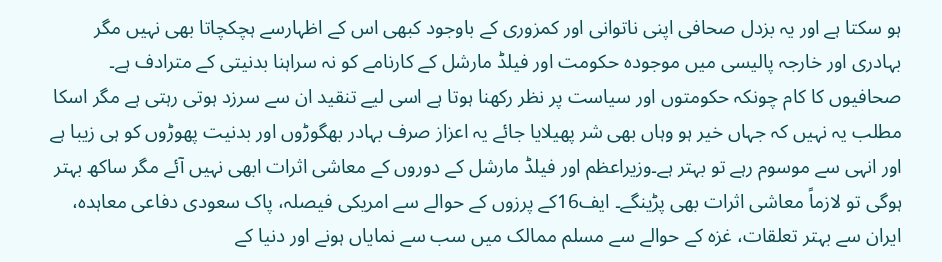ہو سکتا ہے اور یہ بزدل صحافی اپنی ناتوانی اور کمزوری کے باوجود کبھی اس کے اظہارسے ہچکچاتا بھی نہیں مگر بہادری اور خارجہ پالیسی میں موجودہ حکومت اور فیلڈ مارشل کے کارنامے کو نہ سراہنا بدنیتی کے مترادف ہے۔ صحافیوں کا کام چونکہ حکومتوں اور سیاست پر نظر رکھنا ہوتا ہے اسی لیے تنقید ان سے سرزد ہوتی رہتی ہے مگر اسکا مطلب یہ نہیں کہ جہاں خیر ہو وہاں بھی شر پھیلایا جائے یہ اعزاز صرف بہادر بھگوڑوں اور بدنیت پھوڑوں کو ہی زیبا ہے اور انہی سے موسوم رہے تو بہتر ہے۔وزیراعظم اور فیلڈ مارشل کے دوروں کے معاشی اثرات ابھی نہیں آئے مگر ساکھ بہتر ہوگی تو لازماً معاشی اثرات بھی پڑینگے۔ ایف16کے پرزوں کے حوالے سے امریکی فیصلہ، پاک سعودی دفاعی معاہدہ، ایران سے بہتر تعلقات، غزہ کے حوالے سے مسلم ممالک میں سب سے نمایاں ہونے اور دنیا کے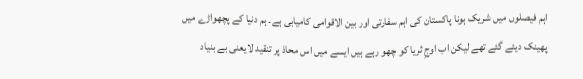اہم فیصلوں میں شریک ہونا پاکستان کی اہم سفارتی اور بین الاقوامی کامیابی ہے۔ ہم دنیا کے پچھواڑے میں پھینک دیئے گئے تھے لیکن اب اوجِ ثریا کو چھو رہے ہیں ایسے میں اس محاذ پر تنقید لایعنی بے بنیاد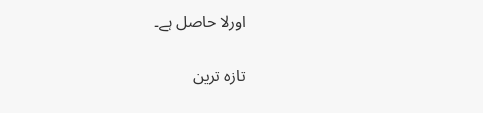اورلا حاصل ہے۔

تازہ ترین